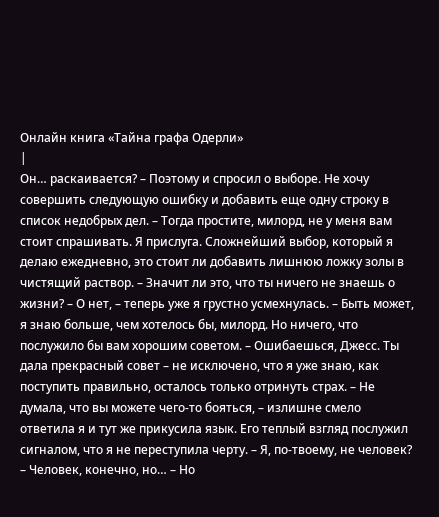Онлайн книга «Тайна графа Одерли»
|
Он… раскаивается? – Поэтому и спросил о выборе. Не хочу совершить следующую ошибку и добавить еще одну строку в список недобрых дел. – Тогда простите, милорд, не у меня вам стоит спрашивать. Я прислуга. Сложнейший выбор, который я делаю ежедневно, это стоит ли добавить лишнюю ложку золы в чистящий раствор. – Значит ли это, что ты ничего не знаешь о жизни? – О нет, – теперь уже я грустно усмехнулась. – Быть может, я знаю больше, чем хотелось бы, милорд. Но ничего, что послужило бы вам хорошим советом. – Ошибаешься, Джесс. Ты дала прекрасный совет – не исключено, что я уже знаю, как поступить правильно, осталось только отринуть страх. – Не думала, что вы можете чего-то бояться, – излишне смело ответила я и тут же прикусила язык. Его теплый взгляд послужил сигналом, что я не переступила черту. – Я, по-твоему, не человек? – Человек, конечно, но… – Но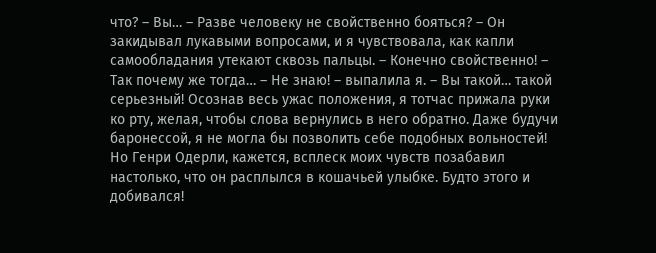что? – Вы… – Разве человеку не свойственно бояться? – Он закидывал лукавыми вопросами, и я чувствовала, как капли самообладания утекают сквозь пальцы. – Конечно свойственно! – Так почему же тогда… – Не знаю! – выпалила я. – Вы такой… такой серьезный! Осознав весь ужас положения, я тотчас прижала руки ко рту, желая, чтобы слова вернулись в него обратно. Даже будучи баронессой, я не могла бы позволить себе подобных вольностей! Но Генри Одерли, кажется, всплеск моих чувств позабавил настолько, что он расплылся в кошачьей улыбке. Будто этого и добивался!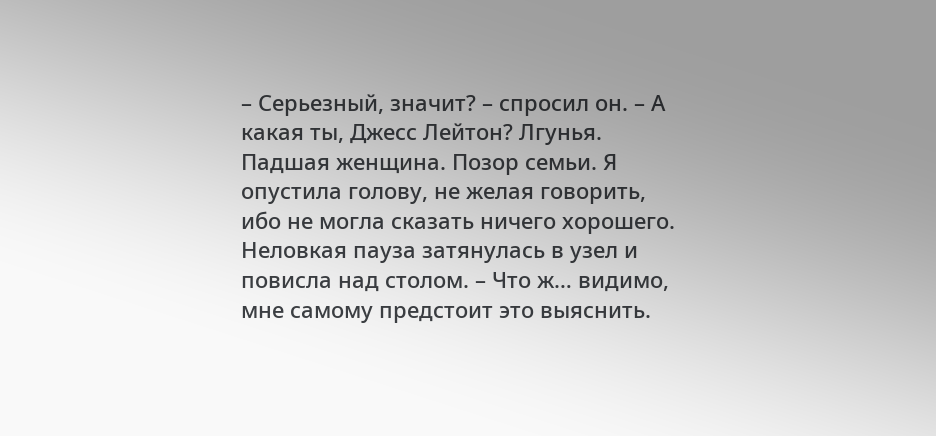– Серьезный, значит? – спросил он. – А какая ты, Джесс Лейтон? Лгунья. Падшая женщина. Позор семьи. Я опустила голову, не желая говорить, ибо не могла сказать ничего хорошего. Неловкая пауза затянулась в узел и повисла над столом. – Что ж… видимо, мне самому предстоит это выяснить.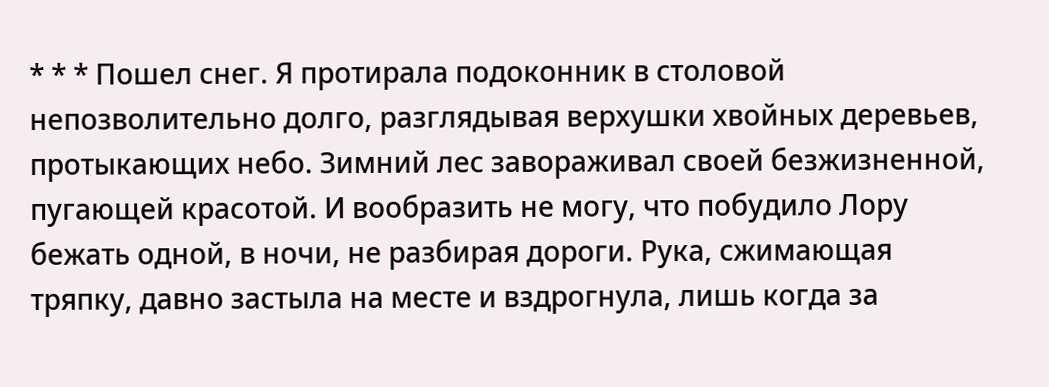* * * Пошел снег. Я протирала подоконник в столовой непозволительно долго, разглядывая верхушки хвойных деревьев, протыкающих небо. Зимний лес завораживал своей безжизненной, пугающей красотой. И вообразить не могу, что побудило Лору бежать одной, в ночи, не разбирая дороги. Рука, сжимающая тряпку, давно застыла на месте и вздрогнула, лишь когда за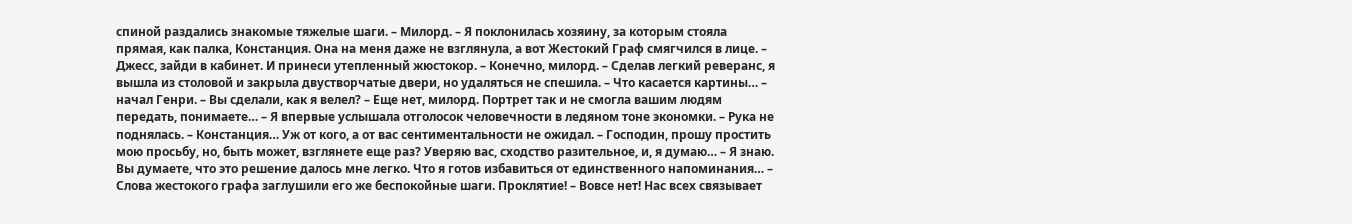спиной раздались знакомые тяжелые шаги. – Милорд. – Я поклонилась хозяину, за которым стояла прямая, как палка, Констанция. Она на меня даже не взглянула, а вот Жестокий Граф смягчился в лице. – Джесс, зайди в кабинет. И принеси утепленный жюстокор. – Конечно, милорд. – Сделав легкий реверанс, я вышла из столовой и закрыла двустворчатые двери, но удаляться не спешила. – Что касается картины… – начал Генри. – Вы сделали, как я велел? – Еще нет, милорд. Портрет так и не смогла вашим людям передать, понимаете… – Я впервые услышала отголосок человечности в ледяном тоне экономки. – Рука не поднялась. – Констанция… Уж от кого, а от вас сентиментальности не ожидал. – Господин, прошу простить мою просьбу, но, быть может, взглянете еще раз? Уверяю вас, сходство разительное, и, я думаю… – Я знаю. Вы думаете, что это решение далось мне легко. Что я готов избавиться от единственного напоминания… – Слова жестокого графа заглушили его же беспокойные шаги. Проклятие! – Вовсе нет! Нас всех связывает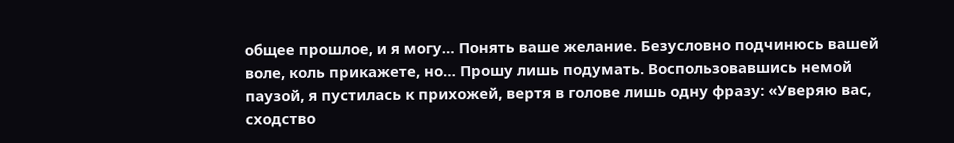общее прошлое, и я могу… Понять ваше желание. Безусловно подчинюсь вашей воле, коль прикажете, но… Прошу лишь подумать. Воспользовавшись немой паузой, я пустилась к прихожей, вертя в голове лишь одну фразу: «Уверяю вас, сходство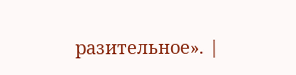разительное». |